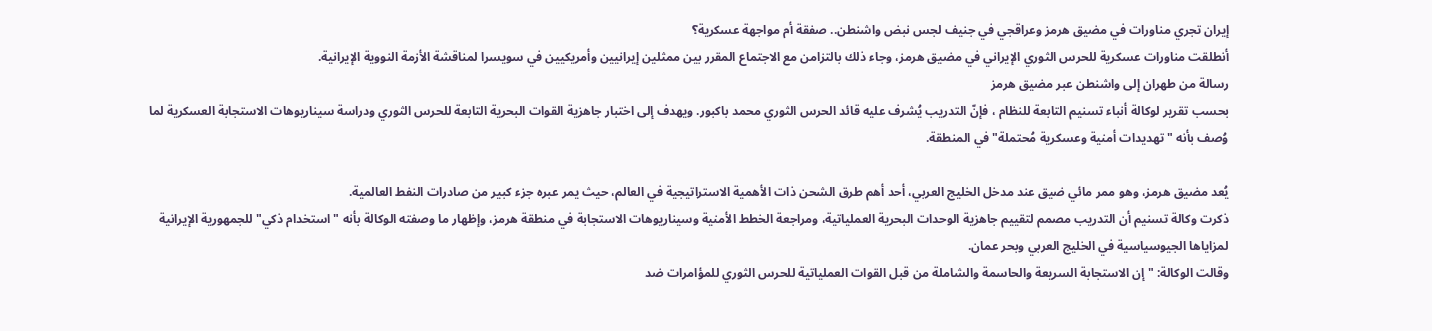إيران تجري مناورات في مضيق هرمز وعراقجي في جنيف لجس نبض واشنطن.. صفقة أم مواجهة عسكرية؟
أنطلقت مناورات عسكرية للحرس الثوري الإيراني في مضيق هرمز، وجاء ذلك بالتزامن مع الاجتماع المقرر بين ممثلين إيرانيين وأمريكيين في سويسرا لمناقشة الأزمة النووية الإيرانية.
رسالة من طهران إلى واشنطن عبر مضيق هرمز
بحسب تقرير لوكالة أنباء تسنيم التابعة للنظام ، فإنّ التدريب يُشرف عليه قائد الحرس الثوري محمد باكبور. ويهدف إلى اختبار جاهزية القوات البحرية التابعة للحرس الثوري ودراسة سيناريوهات الاستجابة العسكرية لما وُصف بأنه "تهديدات أمنية وعسكرية مُحتملة" في المنطقة.

يُعد مضيق هرمز، وهو ممر مائي ضيق عند مدخل الخليج العربي، أحد أهم طرق الشحن ذات الأهمية الاستراتيجية في العالم، حيث يمر عبره جزء كبير من صادرات النفط العالمية.
ذكرت وكالة تسنيم أن التدريب مصمم لتقييم جاهزية الوحدات البحرية العملياتية، ومراجعة الخطط الأمنية وسيناريوهات الاستجابة في منطقة هرمز، وإظهار ما وصفته الوكالة بأنه "استخدام ذكي" للجمهورية الإيرانية لمزاياها الجيوسياسية في الخليج العربي وبحر عمان.
وقالت الوكالة: "إن الاستجابة السريعة والحاسمة والشاملة من قبل القوات العملياتية للحرس الثوري للمؤامرات ضد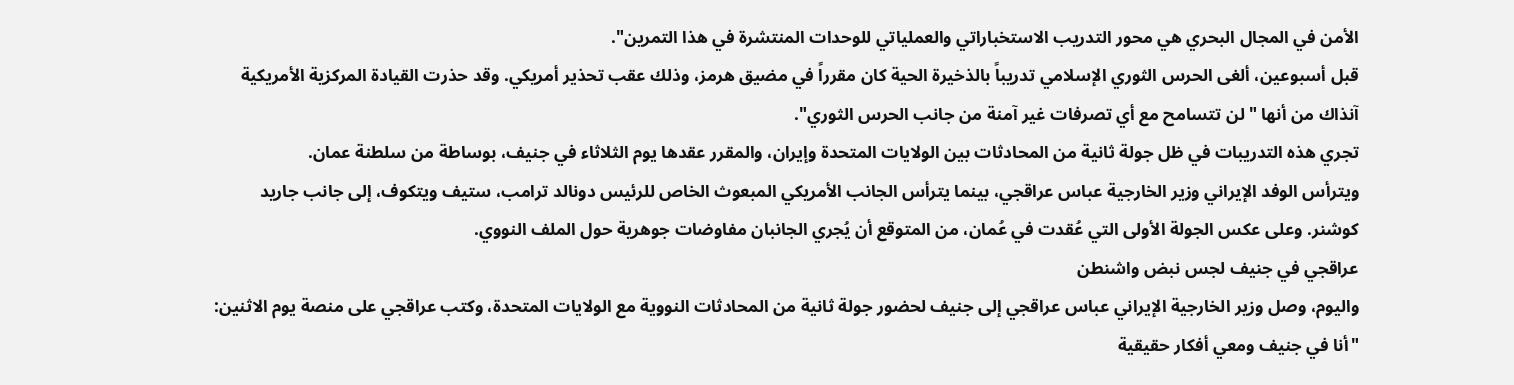الأمن في المجال البحري هي محور التدريب الاستخباراتي والعملياتي للوحدات المنتشرة في هذا التمرين".
قبل أسبوعين، ألغى الحرس الثوري الإسلامي تدريباً بالذخيرة الحية كان مقرراً في مضيق هرمز، وذلك عقب تحذير أمريكي. وقد حذرت القيادة المركزية الأمريكية آنذاك من أنها "لن تتسامح مع أي تصرفات غير آمنة من جانب الحرس الثوري".
تجري هذه التدريبات في ظل جولة ثانية من المحادثات بين الولايات المتحدة وإيران، والمقرر عقدها يوم الثلاثاء في جنيف، بوساطة من سلطنة عمان.
ويترأس الوفد الإيراني وزير الخارجية عباس عراقجي، بينما يترأس الجانب الأمريكي المبعوث الخاص للرئيس دونالد ترامب، ستيف ويتكوف، إلى جانب جاريد كوشنر. وعلى عكس الجولة الأولى التي عُقدت في عُمان، من المتوقع أن يُجري الجانبان مفاوضات جوهرية حول الملف النووي.
عراقجي في جنيف لجس نبض واشنطن
واليوم، وصل وزير الخارجية الإيراني عباس عراقجي إلى جنيف لحضور جولة ثانية من المحادثات النووية مع الولايات المتحدة، وكتب عراقجي على منصة يوم الاثنين: "أنا في جنيف ومعي أفكار حقيقية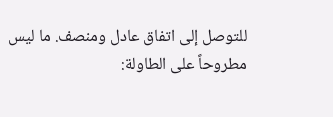للتوصل إلى اتفاق عادل ومنصف. ما ليس مطروحاً على الطاولة: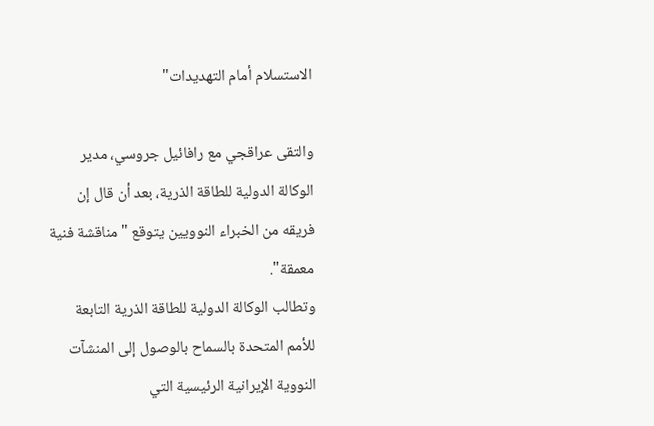الاستسلام أمام التهديدات"

والتقى عراقجي مع رافائيل جروسي، مدير الوكالة الدولية للطاقة الذرية، بعد أن قال إن فريقه من الخبراء النوويين يتوقع "مناقشة فنية معمقة".
وتطالب الوكالة الدولية للطاقة الذرية التابعة للأمم المتحدة بالسماح بالوصول إلى المنشآت النووية الإيرانية الرئيسية التي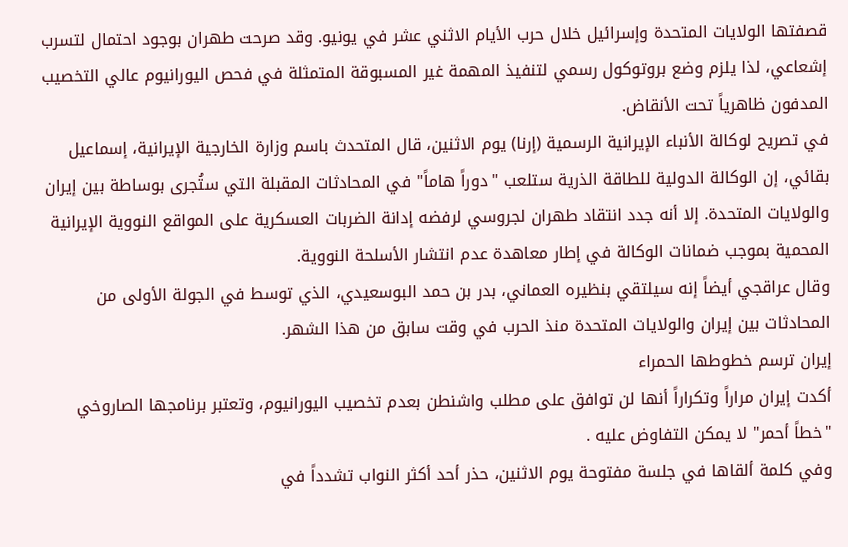قصفتها الولايات المتحدة وإسرائيل خلال حرب الأيام الاثني عشر في يونيو. وقد صرحت طهران بوجود احتمال لتسرب إشعاعي، لذا يلزم وضع بروتوكول رسمي لتنفيذ المهمة غير المسبوقة المتمثلة في فحص اليورانيوم عالي التخصيب المدفون ظاهرياً تحت الأنقاض.
في تصريح لوكالة الأنباء الإيرانية الرسمية (إرنا) يوم الاثنين، قال المتحدث باسم وزارة الخارجية الإيرانية، إسماعيل بقائي، إن الوكالة الدولية للطاقة الذرية ستلعب "دوراً هاماً" في المحادثات المقبلة التي ستُجرى بوساطة بين إيران والولايات المتحدة. إلا أنه جدد انتقاد طهران لجروسي لرفضه إدانة الضربات العسكرية على المواقع النووية الإيرانية المحمية بموجب ضمانات الوكالة في إطار معاهدة عدم انتشار الأسلحة النووية.
وقال عراقجي أيضاً إنه سيلتقي بنظيره العماني، بدر بن حمد البوسعيدي، الذي توسط في الجولة الأولى من المحادثات بين إيران والولايات المتحدة منذ الحرب في وقت سابق من هذا الشهر.
إيران ترسم خطوطها الحمراء
أكدت إيران مراراً وتكراراً أنها لن توافق على مطلب واشنطن بعدم تخصيب اليورانيوم، وتعتبر برنامجها الصاروخي "خطاً أحمر" لا يمكن التفاوض عليه .
وفي كلمة ألقاها في جلسة مفتوحة يوم الاثنين، حذر أحد أكثر النواب تشدداً في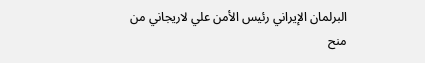البرلمان الإيراني رئيس الأمن علي لاريجاني من منح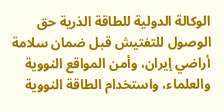الوكالة الدولية للطاقة الذرية حق الوصول للتفتيش قبل ضمان سلامة أراضي إيران، وأمن المواقع النووية والعلماء، واستخدام الطاقة النووية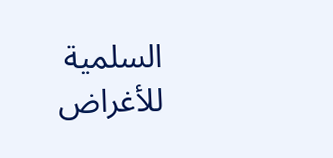السلمية للأغراض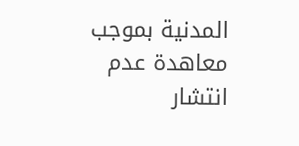المدنية بموجب معاهدة عدم انتشار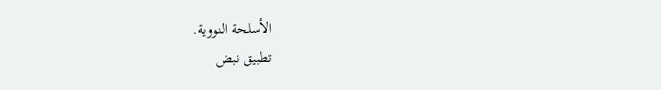الأسلحة النووية.
تطبيق نبض